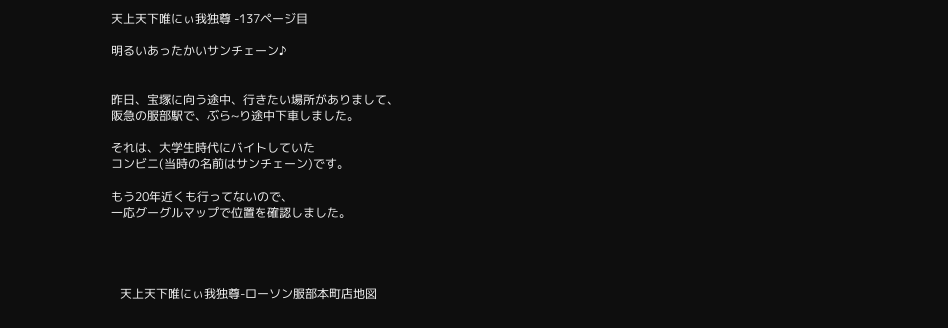天上天下唯にぃ我独尊 -137ページ目

明るいあったかいサンチェーン♪


昨日、宝塚に向う途中、行きたい場所がありまして、
阪急の服部駅で、ぶら~り途中下車しました。

それは、大学生時代にバイトしていた
コンビニ(当時の名前はサンチェーン)です。

もう20年近くも行ってないので、
一応グーグルマップで位置を確認しました。




   天上天下唯にぃ我独尊-ローソン服部本町店地図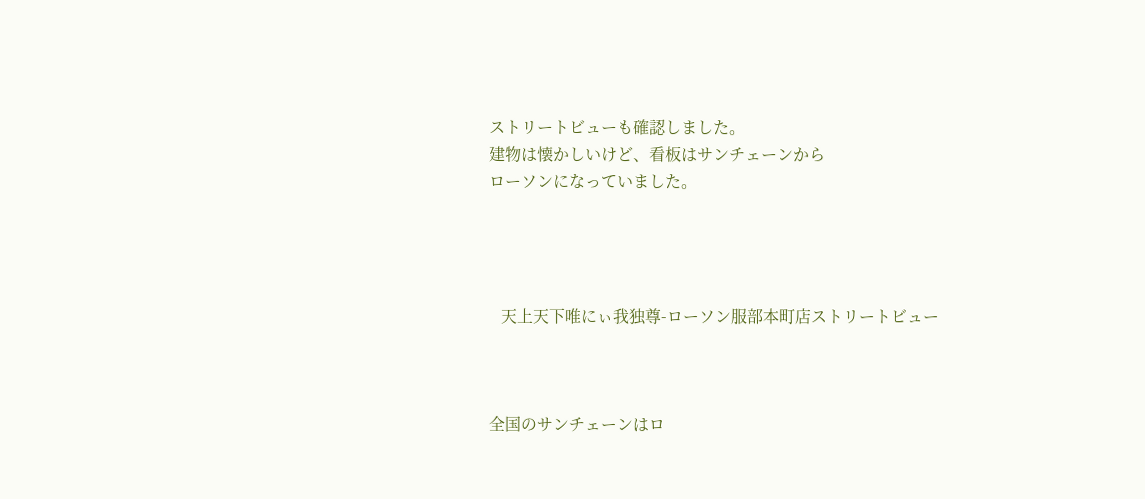ストリートビューも確認しました。
建物は懐かしいけど、看板はサンチェーンから
ローソンになっていました。




   天上天下唯にぃ我独尊-ローソン服部本町店ストリートビュー



全国のサンチェーンはロ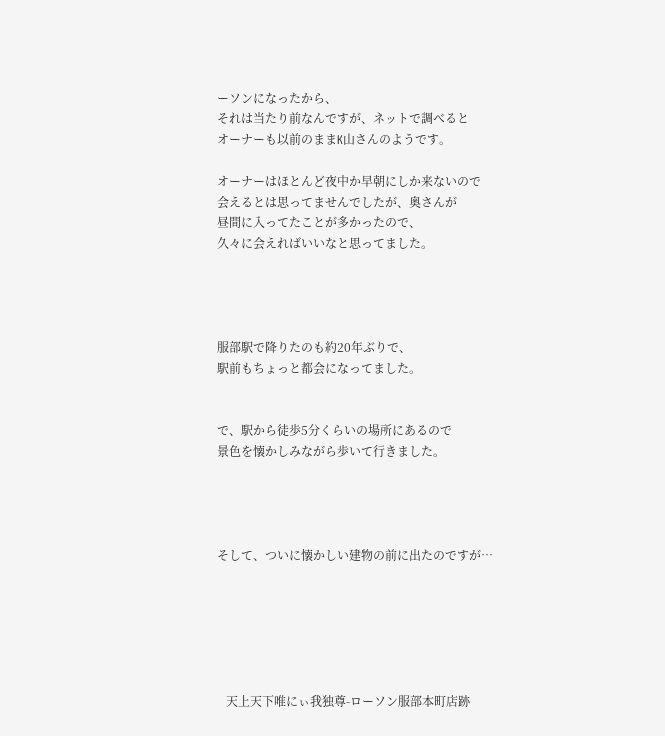ーソンになったから、
それは当たり前なんですが、ネットで調べると
オーナーも以前のままK山さんのようです。

オーナーはほとんど夜中か早朝にしか来ないので
会えるとは思ってませんでしたが、奥さんが
昼間に入ってたことが多かったので、
久々に会えればいいなと思ってました。




服部駅で降りたのも約20年ぶりで、
駅前もちょっと都会になってました。


で、駅から徒歩5分くらいの場所にあるので
景色を懐かしみながら歩いて行きました。




そして、ついに懐かしい建物の前に出たのですが…






   天上天下唯にぃ我独尊-ローソン服部本町店跡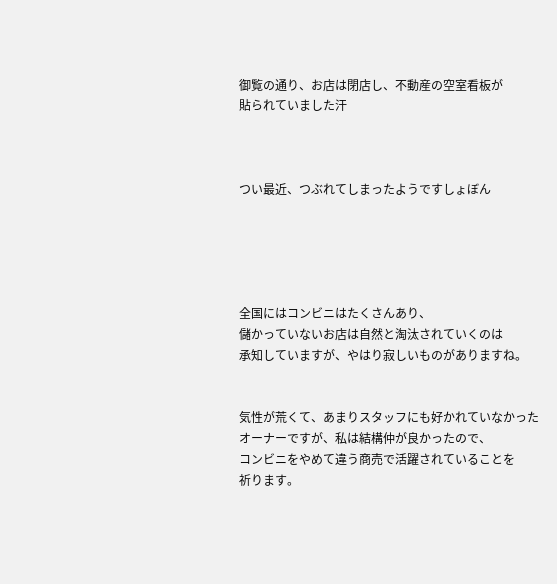御覧の通り、お店は閉店し、不動産の空室看板が
貼られていました汗



つい最近、つぶれてしまったようですしょぼん





全国にはコンビニはたくさんあり、
儲かっていないお店は自然と淘汰されていくのは
承知していますが、やはり寂しいものがありますね。


気性が荒くて、あまりスタッフにも好かれていなかった
オーナーですが、私は結構仲が良かったので、
コンビニをやめて違う商売で活躍されていることを
祈ります。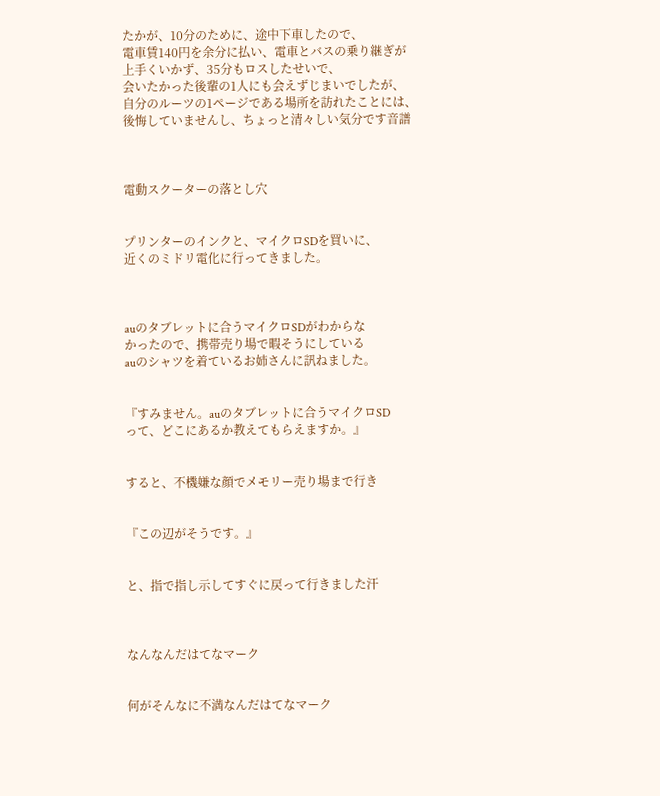たかが、10分のために、途中下車したので、
電車賃140円を余分に払い、電車とバスの乗り継ぎが
上手くいかず、35分もロスしたせいで、
会いたかった後輩の1人にも会えずじまいでしたが、
自分のルーツの1ページである場所を訪れたことには、
後悔していませんし、ちょっと清々しい気分です音譜



電動スクーターの落とし穴


プリンターのインクと、マイクロSDを買いに、
近くのミドリ電化に行ってきました。



auのタブレットに合うマイクロSDがわからな
かったので、携帯売り場で暇そうにしている
auのシャツを着ているお姉さんに訊ねました。


『すみません。auのタブレットに合うマイクロSD
って、どこにあるか教えてもらえますか。』


すると、不機嫌な顔でメモリー売り場まで行き


『この辺がそうです。』


と、指で指し示してすぐに戻って行きました汗



なんなんだはてなマーク


何がそんなに不満なんだはてなマーク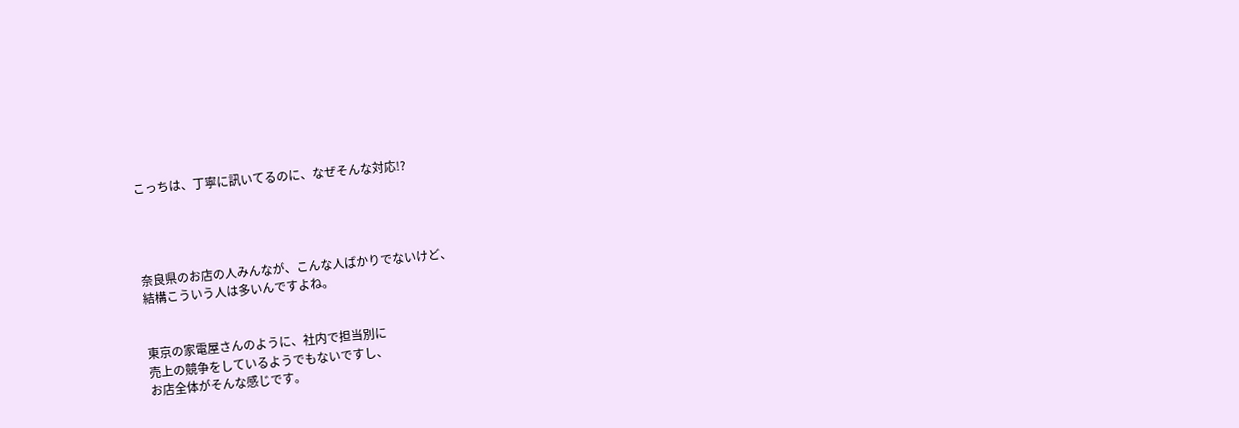こっちは、丁寧に訊いてるのに、なぜそんな対応!?




奈良県のお店の人みんなが、こんな人ばかりでないけど、
結構こういう人は多いんですよね。


東京の家電屋さんのように、社内で担当別に
売上の競争をしているようでもないですし、
お店全体がそんな感じです。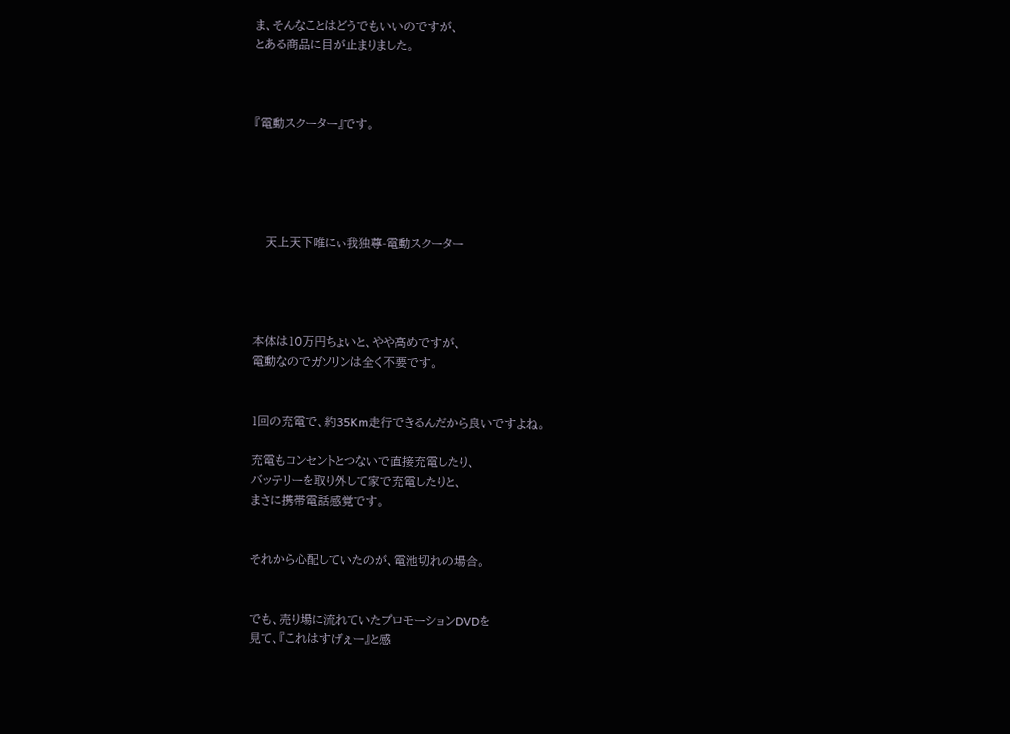ま、そんなことはどうでもいいのですが、
とある商品に目が止まりました。



『電動スクーター』です。





   天上天下唯にぃ我独尊-電動スクーター




本体は10万円ちょいと、やや高めですが、
電動なのでガソリンは全く不要です。


1回の充電で、約35Km走行できるんだから良いですよね。

充電もコンセントとつないで直接充電したり、
バッテリーを取り外して家で充電したりと、
まさに携帯電話感覚です。


それから心配していたのが、電池切れの場合。


でも、売り場に流れていたプロモーションDVDを
見て、『これはすげぇー』と感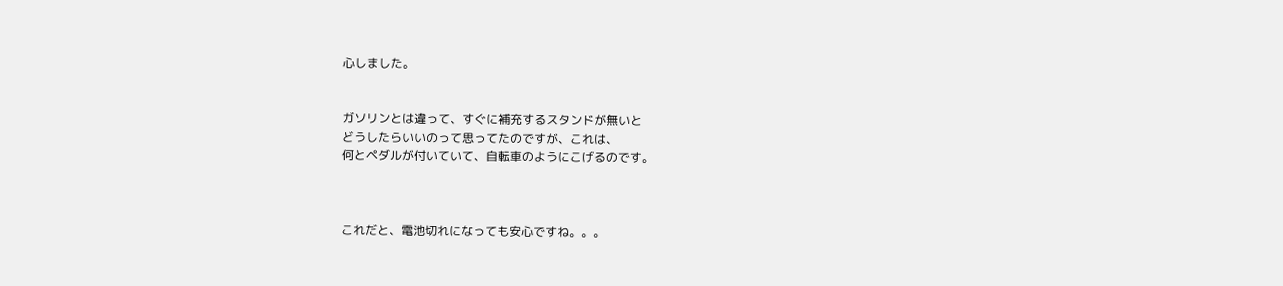心しました。


ガソリンとは違って、すぐに補充するスタンドが無いと
どうしたらいいのって思ってたのですが、これは、
何とペダルが付いていて、自転車のようにこげるのです。



これだと、電池切れになっても安心ですね。。。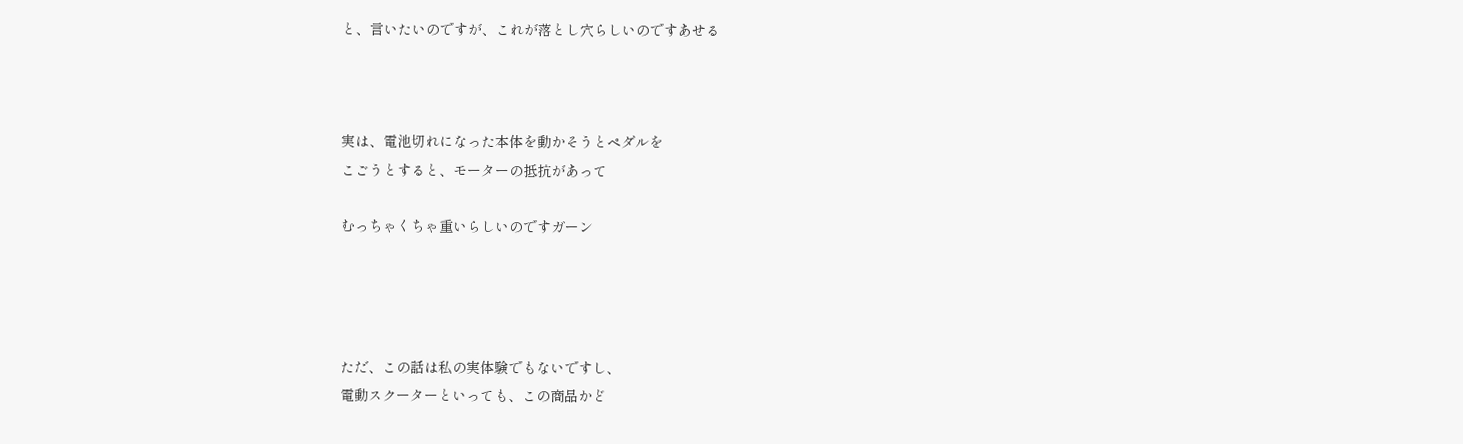と、言いたいのですが、これが落とし穴らしいのですあせる



実は、電池切れになった本体を動かそうとペダルを
こごうとすると、モーターの抵抗があって

むっちゃくちゃ重いらしいのですガーン




ただ、この話は私の実体験でもないですし、
電動スクーターといっても、この商品かど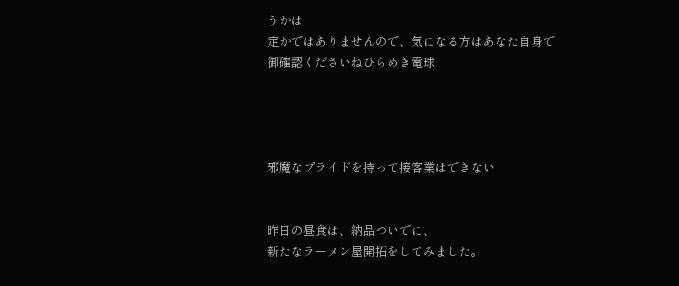うかは
定かではありませんので、気になる方はあなた自身で
御確認くださいねひらめき電球




邪魔なプライドを持って接客業はできない


昨日の昼食は、納品ついでに、
新たなラーメン屋開拓をしてみました。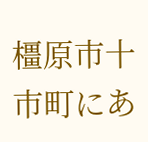橿原市十市町にあ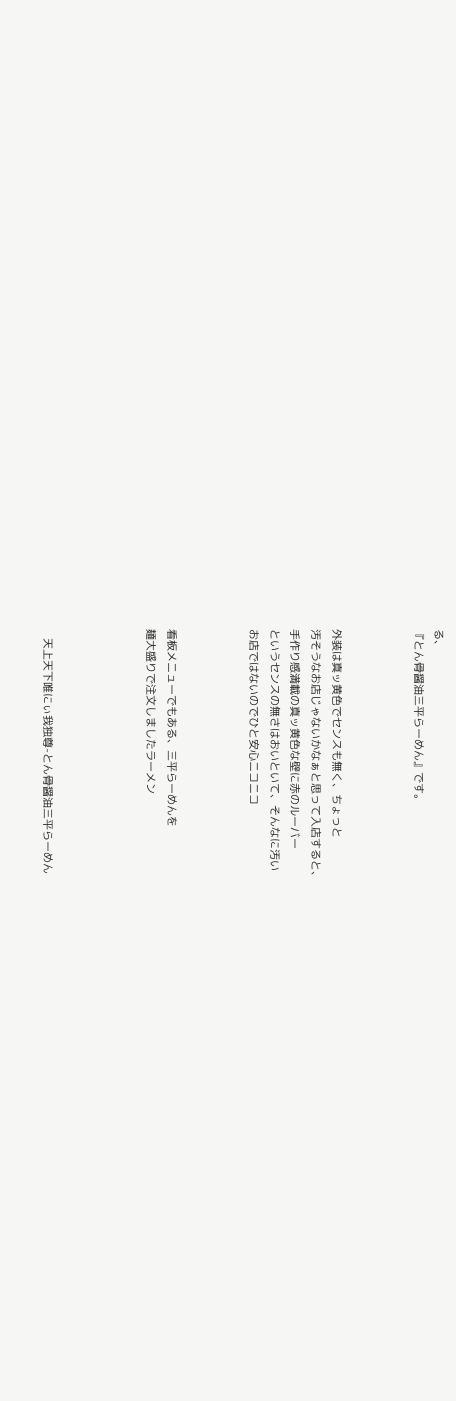る、
『とん骨醤油三平らーめん』です。



外装は真ッ黄色でセンスも無く、ちょっと
汚そうなお店じゃないかなぁと思って入店すると、
手作り感満載の真ッ黄色な壁に赤のルーバー
というセンスの無さはおいといて、そんなに汚い
お店ではないのでひと安心ニコニコ



看板メニューでもある、三平らーめんを
麺大盛りで注文しましたラーメン




   天上天下唯にぃ我独尊-とん骨醤油三平らーめん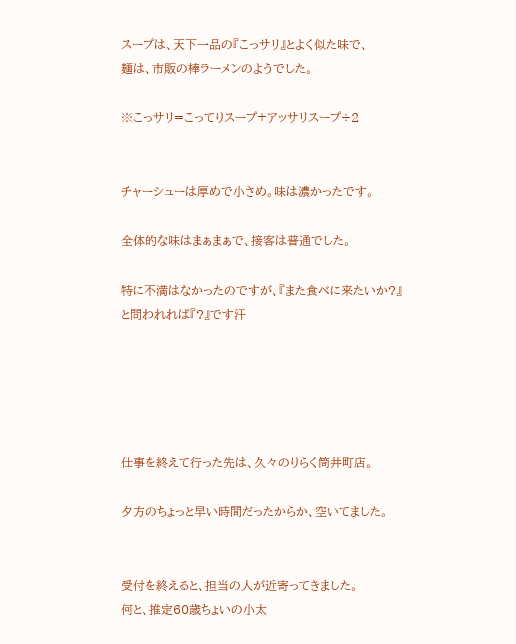スープは、天下一品の『こっサリ』とよく似た味で、
麺は、市販の棒ラーメンのようでした。

※こっサリ=こってりスープ+アッサリスープ÷2


チャーシューは厚めで小さめ。味は濃かったです。

全体的な味はまぁまぁで、接客は普通でした。

特に不満はなかったのですが、『また食べに来たいか?』
と問われれば『?』です汗





仕事を終えて行った先は、久々のりらく筒井町店。

夕方のちょっと早い時間だったからか、空いてました。


受付を終えると、担当の人が近寄ってきました。
何と、推定60歳ちょいの小太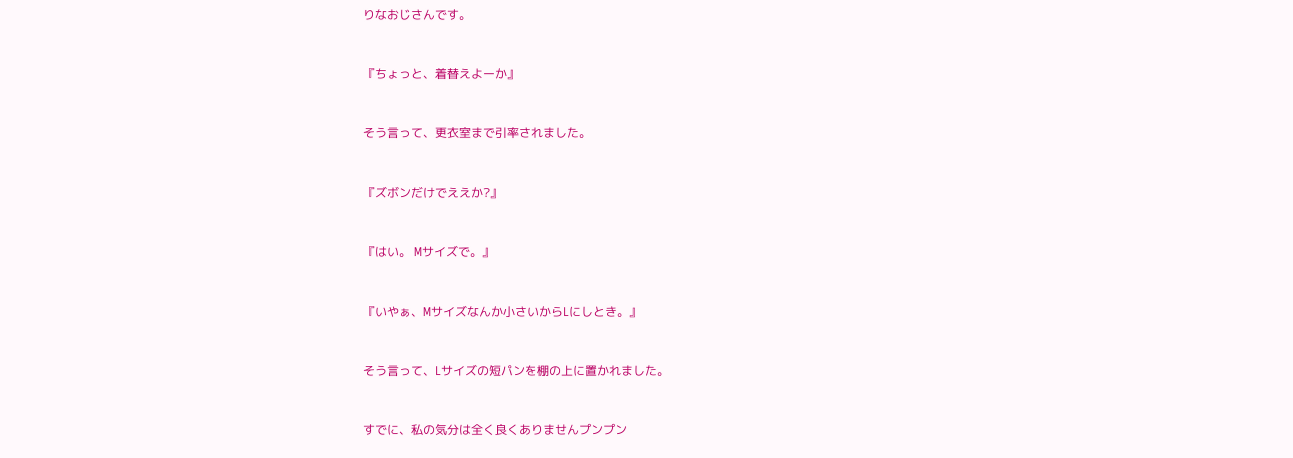りなおじさんです。


『ちょっと、着替えよーか』


そう言って、更衣室まで引率されました。


『ズボンだけでええか?』


『はい。 Mサイズで。』


『いやぁ、Mサイズなんか小さいからLにしとき。』


そう言って、Lサイズの短パンを棚の上に置かれました。


すでに、私の気分は全く良くありませんプンプン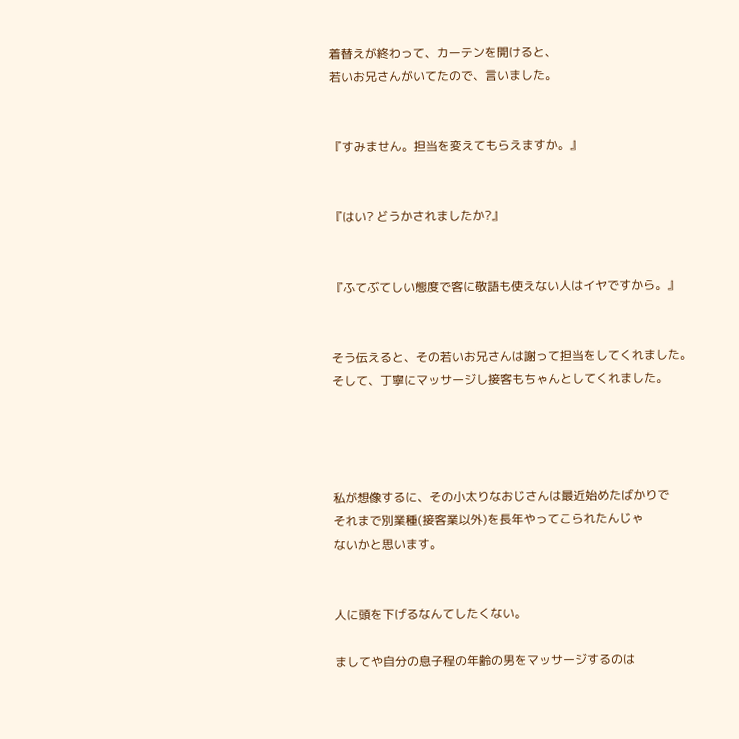着替えが終わって、カーテンを開けると、
若いお兄さんがいてたので、言いました。


『すみません。担当を変えてもらえますか。』


『はい? どうかされましたか?』


『ふてぶてしい態度で客に敬語も使えない人はイヤですから。』


そう伝えると、その若いお兄さんは謝って担当をしてくれました。
そして、丁寧にマッサージし接客もちゃんとしてくれました。




私が想像するに、その小太りなおじさんは最近始めたばかりで
それまで別業種(接客業以外)を長年やってこられたんじゃ
ないかと思います。


人に頭を下げるなんてしたくない。

ましてや自分の息子程の年齢の男をマッサージするのは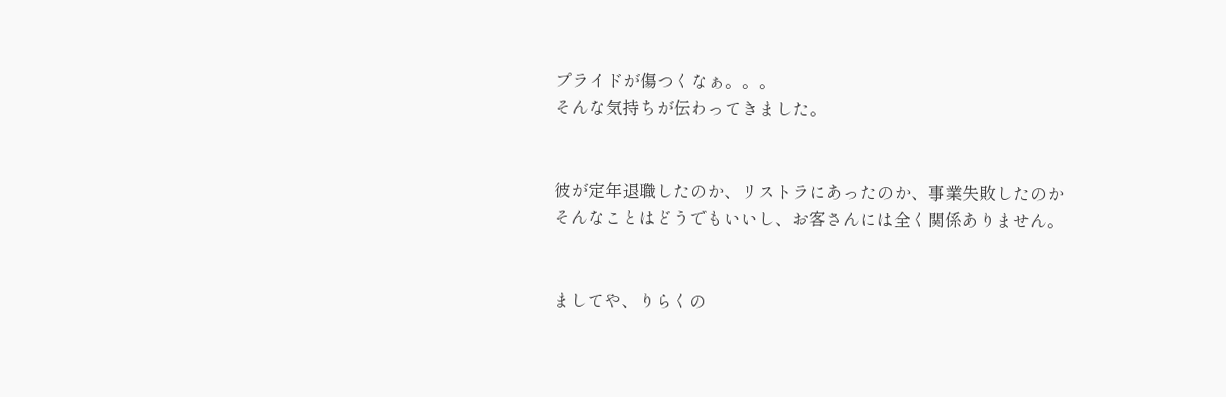プライドが傷つくなぁ。。。
そんな気持ちが伝わってきました。


彼が定年退職したのか、リストラにあったのか、事業失敗したのか
そんなことはどうでもいいし、お客さんには全く関係ありません。


ましてや、りらくの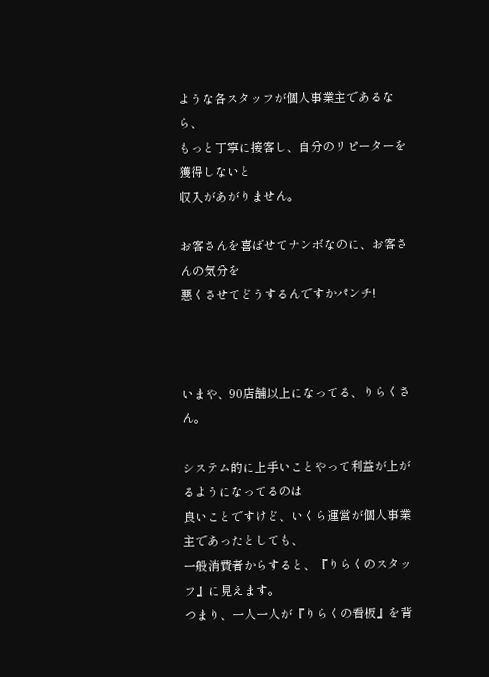ような各スタッフが個人事業主であるなら、
もっと丁寧に接客し、自分のリピーターを獲得しないと
収入があがりません。

お客さんを喜ばせてナンボなのに、お客さんの気分を
悪くさせてどうするんですかパンチ!



いまや、90店舗以上になってる、りらくさん。

システム的に上手いことやって利益が上がるようになってるのは
良いことですけど、いくら運営が個人事業主であったとしても、
一般消費者からすると、『りらくのスタッフ』に見えます。
つまり、一人一人が『りらくの看板』を背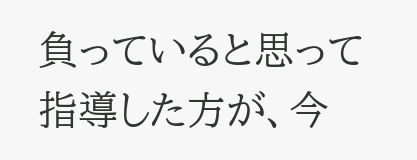負っていると思って
指導した方が、今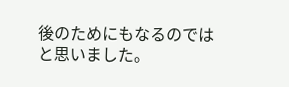後のためにもなるのではと思いました。